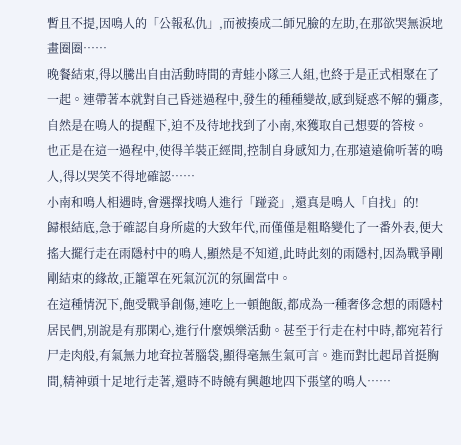暫且不提,因鳴人的「公報私仇」,而被揍成二師兄臉的左助,在那欲哭無淚地畫圈圈……
晚餐結束,得以騰出自由活動時間的青蛙小隊三人組,也終于是正式相聚在了一起。連帶著本就對自己昏迷過程中,發生的種種變故,感到疑惑不解的彌彥,自然是在鳴人的提醒下,迫不及待地找到了小南,來獲取自己想要的答桉。
也正是在這一過程中,使得羊裝正經間,控制自身感知力,在那遠遠偷听著的鳴人,得以哭笑不得地確認……
小南和鳴人相遇時,會選擇找鳴人進行「踫瓷」,還真是鳴人「自找」的!
歸根結底,急于確認自身所處的大致年代,而僅僅是粗略變化了一番外表,便大搖大擺行走在雨隱村中的鳴人,顯然是不知道,此時此刻的雨隱村,因為戰爭剛剛結束的緣故,正籠罩在死氣沉沉的氛圍當中。
在這種情況下,飽受戰爭創傷,連吃上一頓飽飯,都成為一種奢侈念想的雨隱村居民們,別說是有那閑心,進行什麼娛樂活動。甚至于行走在村中時,都宛若行尸走肉般,有氣無力地耷拉著腦袋,顯得毫無生氣可言。進而對比起昂首挺胸間,精神頭十足地行走著,還時不時饒有興趣地四下張望的鳴人……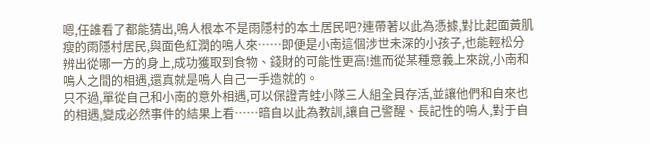嗯,任誰看了都能猜出,鳴人根本不是雨隱村的本土居民吧?連帶著以此為憑據,對比起面黃肌瘦的雨隱村居民,與面色紅潤的鳴人來……即便是小南這個涉世未深的小孩子,也能輕松分辨出從哪一方的身上,成功獲取到食物、錢財的可能性更高!進而從某種意義上來說,小南和鳴人之間的相遇,還真就是鳴人自己一手造就的。
只不過,單從自己和小南的意外相遇,可以保證青蛙小隊三人組全員存活,並讓他們和自來也的相遇,變成必然事件的結果上看……暗自以此為教訓,讓自己警醒、長記性的鳴人,對于自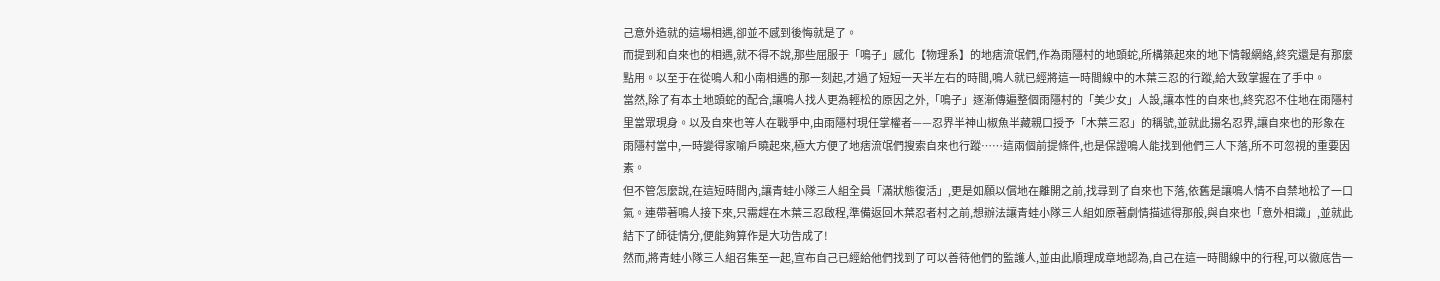己意外造就的這場相遇,卻並不感到後悔就是了。
而提到和自來也的相遇,就不得不說,那些屈服于「鳴子」感化【物理系】的地痞流氓們,作為雨隱村的地頭蛇,所構築起來的地下情報網絡,終究還是有那麼點用。以至于在從鳴人和小南相遇的那一刻起,才過了短短一天半左右的時間,鳴人就已經將這一時間線中的木葉三忍的行蹤,給大致掌握在了手中。
當然,除了有本土地頭蛇的配合,讓鳴人找人更為輕松的原因之外,「鳴子」逐漸傳遍整個雨隱村的「美少女」人設,讓本性的自來也,終究忍不住地在雨隱村里當眾現身。以及自來也等人在戰爭中,由雨隱村現任掌權者——忍界半神山椒魚半藏親口授予「木葉三忍」的稱號,並就此揚名忍界,讓自來也的形象在雨隱村當中,一時變得家喻戶曉起來,極大方便了地痞流氓們搜索自來也行蹤……這兩個前提條件,也是保證鳴人能找到他們三人下落,所不可忽視的重要因素。
但不管怎麼說,在這短時間內,讓青蛙小隊三人組全員「滿狀態復活」,更是如願以償地在離開之前,找尋到了自來也下落,依舊是讓鳴人情不自禁地松了一口氣。連帶著鳴人接下來,只需趕在木葉三忍啟程,準備返回木葉忍者村之前,想辦法讓青蛙小隊三人組如原著劇情描述得那般,與自來也「意外相識」,並就此結下了師徒情分,便能夠算作是大功告成了!
然而,將青蛙小隊三人組召集至一起,宣布自己已經給他們找到了可以善待他們的監護人,並由此順理成章地認為,自己在這一時間線中的行程,可以徹底告一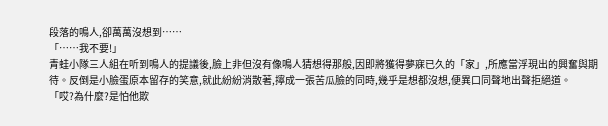段落的鳴人,卻萬萬沒想到……
「……我不要!」
青蛙小隊三人組在听到鳴人的提議後,臉上非但沒有像鳴人猜想得那般,因即將獲得夢寐已久的「家」,所應當浮現出的興奮與期待。反倒是小臉蛋原本留存的笑意,就此紛紛消散著,擰成一張苦瓜臉的同時,幾乎是想都沒想,便異口同聲地出聲拒絕道。
「哎?為什麼?是怕他欺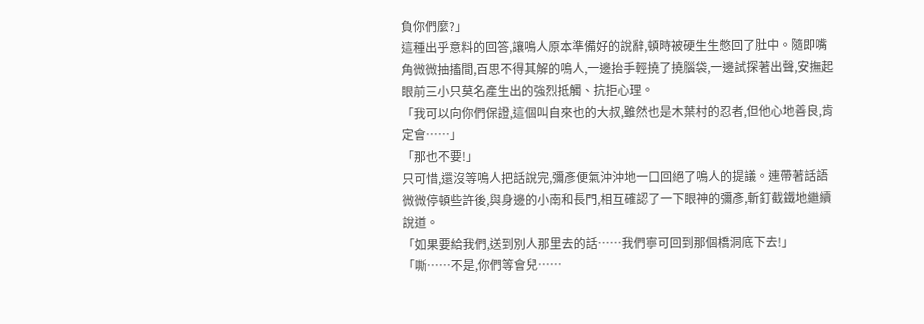負你們麼?」
這種出乎意料的回答,讓鳴人原本準備好的說辭,頓時被硬生生憋回了肚中。隨即嘴角微微抽搐間,百思不得其解的鳴人,一邊抬手輕撓了撓腦袋,一邊試探著出聲,安撫起眼前三小只莫名產生出的強烈抵觸、抗拒心理。
「我可以向你們保證,這個叫自來也的大叔,雖然也是木葉村的忍者,但他心地善良,肯定會……」
「那也不要!」
只可惜,還沒等鳴人把話說完,彌彥便氣沖沖地一口回絕了鳴人的提議。連帶著話語微微停頓些許後,與身邊的小南和長門,相互確認了一下眼神的彌彥,斬釘截鐵地繼續說道。
「如果要給我們,送到別人那里去的話……我們寧可回到那個橋洞底下去!」
「嘶……不是,你們等會兒……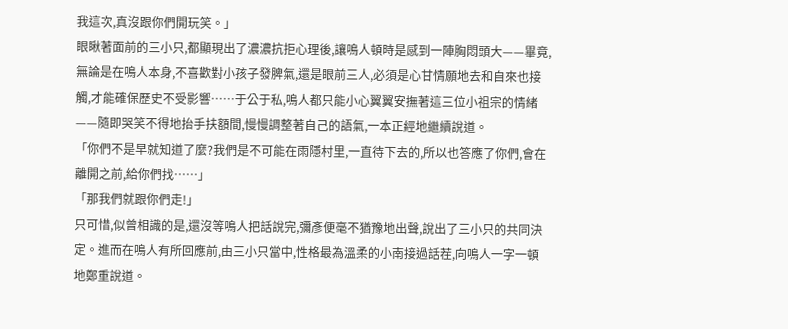我這次,真沒跟你們開玩笑。」
眼瞅著面前的三小只,都顯現出了濃濃抗拒心理後,讓鳴人頓時是感到一陣胸悶頭大——畢竟,無論是在鳴人本身,不喜歡對小孩子發脾氣,還是眼前三人,必須是心甘情願地去和自來也接觸,才能確保歷史不受影響……于公于私,鳴人都只能小心翼翼安撫著這三位小祖宗的情緒——隨即哭笑不得地抬手扶額間,慢慢調整著自己的語氣,一本正經地繼續說道。
「你們不是早就知道了麼?我們是不可能在雨隱村里,一直待下去的,所以也答應了你們,會在離開之前,給你們找……」
「那我們就跟你們走!」
只可惜,似曾相識的是,還沒等鳴人把話說完,彌彥便毫不猶豫地出聲,說出了三小只的共同決定。進而在鳴人有所回應前,由三小只當中,性格最為溫柔的小南接過話茬,向鳴人一字一頓地鄭重說道。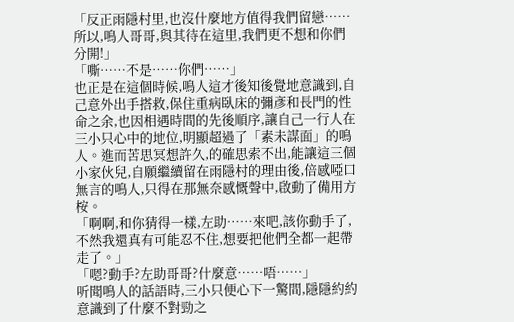「反正雨隱村里,也沒什麼地方值得我們留戀……所以,鳴人哥哥,與其待在這里,我們更不想和你們分開!」
「嘶……不是……你們……」
也正是在這個時候,鳴人這才後知後覺地意識到,自己意外出手搭救,保住重病臥床的彌彥和長門的性命之余,也因相遇時間的先後順序,讓自己一行人在三小只心中的地位,明顯超過了「素未謀面」的鳴人。進而苦思冥想許久,的確思索不出,能讓這三個小家伙兒,自願繼續留在雨隱村的理由後,倍感啞口無言的鳴人,只得在那無奈感慨聲中,啟動了備用方桉。
「啊啊,和你猜得一樣,左助……來吧,該你動手了,不然我還真有可能忍不住,想要把他們全都一起帶走了。」
「嗯?動手?左助哥哥?什麼意……唔……」
听聞鳴人的話語時,三小只便心下一驚間,隱隱約約意識到了什麼不對勁之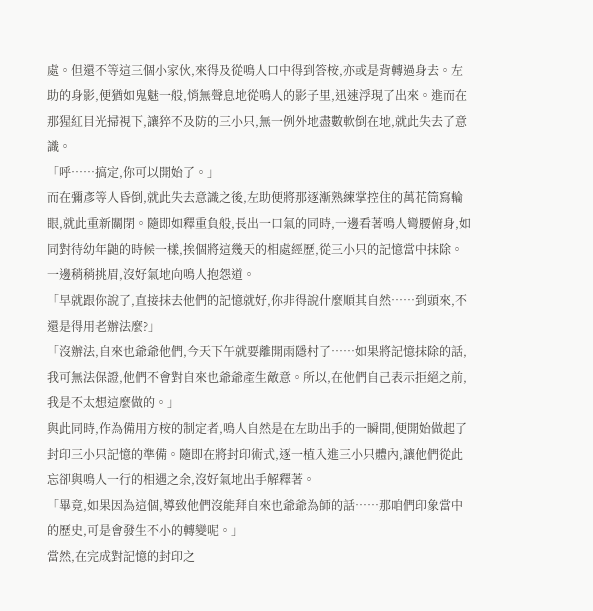處。但還不等這三個小家伙,來得及從鳴人口中得到答桉,亦或是背轉過身去。左助的身影,便猶如鬼魅一般,悄無聲息地從鳴人的影子里,迅速浮現了出來。進而在那猩紅目光掃視下,讓猝不及防的三小只,無一例外地盡數軟倒在地,就此失去了意識。
「呼……搞定,你可以開始了。」
而在彌彥等人昏倒,就此失去意識之後,左助便將那逐漸熟練掌控住的萬花筒寫輪眼,就此重新關閉。隨即如釋重負般,長出一口氣的同時,一邊看著鳴人彎腰俯身,如同對待幼年鼬的時候一樣,挨個將這幾天的相處經歷,從三小只的記憶當中抹除。一邊稍稍挑眉,沒好氣地向鳴人抱怨道。
「早就跟你說了,直接抹去他們的記憶就好,你非得說什麼順其自然……到頭來,不還是得用老辦法麼?」
「沒辦法,自來也爺爺他們,今天下午就要離開雨隱村了……如果將記憶抹除的話,我可無法保證,他們不會對自來也爺爺產生敵意。所以,在他們自己表示拒絕之前,我是不太想這麼做的。」
與此同時,作為備用方桉的制定者,鳴人自然是在左助出手的一瞬間,便開始做起了封印三小只記憶的準備。隨即在將封印術式,逐一植入進三小只體內,讓他們從此忘卻與鳴人一行的相遇之余,沒好氣地出手解釋著。
「畢竟,如果因為這個,導致他們沒能拜自來也爺爺為師的話……那咱們印象當中的歷史,可是會發生不小的轉變呢。」
當然,在完成對記憶的封印之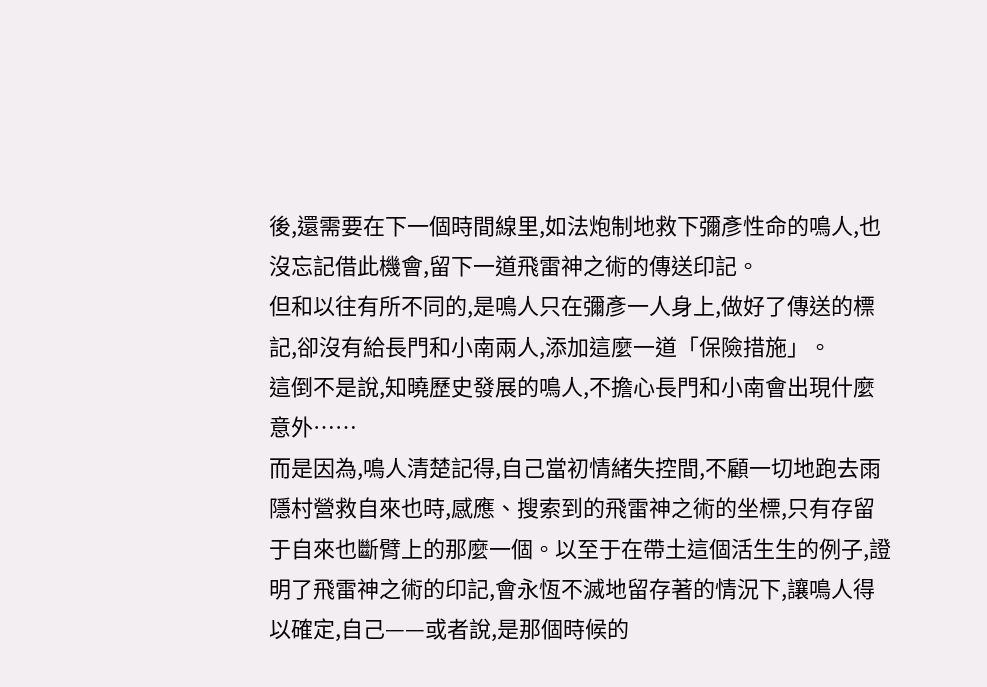後,還需要在下一個時間線里,如法炮制地救下彌彥性命的鳴人,也沒忘記借此機會,留下一道飛雷神之術的傳送印記。
但和以往有所不同的,是鳴人只在彌彥一人身上,做好了傳送的標記,卻沒有給長門和小南兩人,添加這麼一道「保險措施」。
這倒不是說,知曉歷史發展的鳴人,不擔心長門和小南會出現什麼意外……
而是因為,鳴人清楚記得,自己當初情緒失控間,不顧一切地跑去雨隱村營救自來也時,感應、搜索到的飛雷神之術的坐標,只有存留于自來也斷臂上的那麼一個。以至于在帶土這個活生生的例子,證明了飛雷神之術的印記,會永恆不滅地留存著的情況下,讓鳴人得以確定,自己——或者說,是那個時候的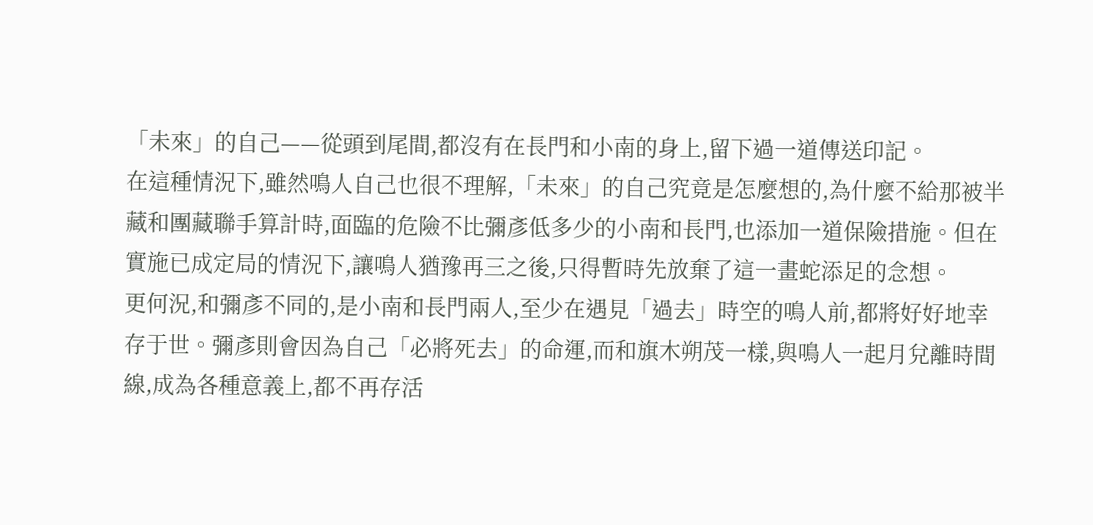「未來」的自己——從頭到尾間,都沒有在長門和小南的身上,留下過一道傳送印記。
在這種情況下,雖然鳴人自己也很不理解,「未來」的自己究竟是怎麼想的,為什麼不給那被半藏和團藏聯手算計時,面臨的危險不比彌彥低多少的小南和長門,也添加一道保險措施。但在實施已成定局的情況下,讓鳴人猶豫再三之後,只得暫時先放棄了這一畫蛇添足的念想。
更何況,和彌彥不同的,是小南和長門兩人,至少在遇見「過去」時空的鳴人前,都將好好地幸存于世。彌彥則會因為自己「必將死去」的命運,而和旗木朔茂一樣,與鳴人一起月兌離時間線,成為各種意義上,都不再存活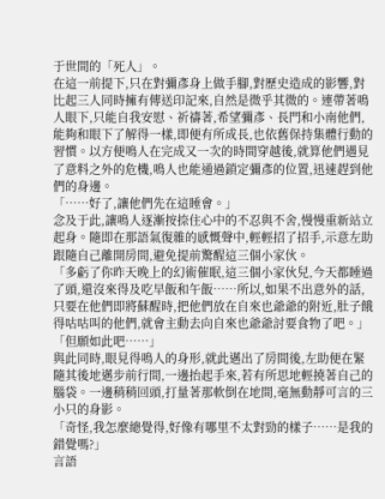于世間的「死人」。
在這一前提下,只在對彌彥身上做手腳,對歷史造成的影響,對比起三人同時擁有傳送印記來,自然是微乎其微的。連帶著鳴人眼下,只能自我安慰、祈禱著,希望彌彥、長門和小南他們,能夠和眼下了解得一樣,即便有所成長,也依舊保持集體行動的習慣。以方便鳴人在完成又一次的時間穿越後,就算他們遇見了意料之外的危機,鳴人也能通過鎖定彌彥的位置,迅速趕到他們的身邊。
「……好了,讓他們先在這睡會。」
念及于此,讓鳴人逐漸按捺住心中的不忍與不舍,慢慢重新站立起身。隨即在那語氣復雜的感慨聲中,輕輕招了招手,示意左助跟隨自己離開房間,避免提前驚醒這三個小家伙。
「多虧了你昨天晚上的幻術催眠,這三個小家伙兒,今天都睡過了頭,還沒來得及吃早飯和午飯……所以,如果不出意外的話,只要在他們即將蘇醒時,把他們放在自來也爺爺的附近,肚子餓得咕咕叫的他們,就會主動去向自來也爺爺討要食物了吧。」
「但願如此吧……」
與此同時,眼見得鳴人的身形,就此邁出了房間後,左助便在緊隨其後地邁步前行間,一邊抬起手來,若有所思地輕撓著自己的腦袋。一邊稍稍回頭,打量著那軟倒在地間,毫無動靜可言的三小只的身影。
「奇怪,我怎麼總覺得,好像有哪里不太對勁的樣子……是我的錯覺嗎?」
言語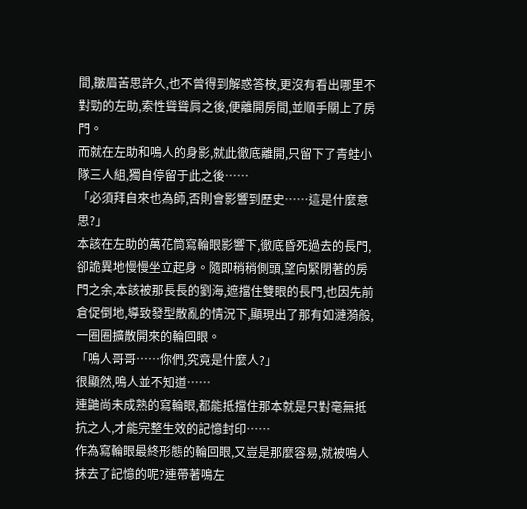間,皺眉苦思許久,也不曾得到解惑答桉,更沒有看出哪里不對勁的左助,索性聳聳肩之後,便離開房間,並順手關上了房門。
而就在左助和鳴人的身影,就此徹底離開,只留下了青蛙小隊三人組,獨自停留于此之後……
「必須拜自來也為師,否則會影響到歷史……這是什麼意思?」
本該在左助的萬花筒寫輪眼影響下,徹底昏死過去的長門,卻詭異地慢慢坐立起身。隨即稍稍側頭,望向緊閉著的房門之余,本該被那長長的劉海,遮擋住雙眼的長門,也因先前倉促倒地,導致發型散亂的情況下,顯現出了那有如漣漪般,一圈圈擴散開來的輪回眼。
「鳴人哥哥……你們,究竟是什麼人?」
很顯然,鳴人並不知道……
連鼬尚未成熟的寫輪眼,都能抵擋住那本就是只對毫無抵抗之人,才能完整生效的記憶封印……
作為寫輪眼最終形態的輪回眼,又豈是那麼容易,就被鳴人抹去了記憶的呢?連帶著鳴左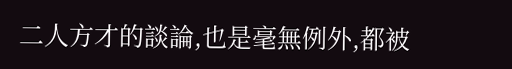二人方才的談論,也是毫無例外,都被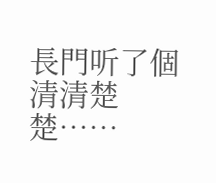長門听了個清清楚楚……